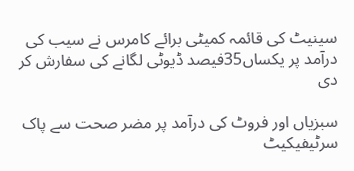سینیٹ کی قائمہ کمیٹی برائے کامرس نے سیب کی درآمد پر یکساں35فیصد ڈیوٹی لگانے کی سفارش کر دی

سبزیاں اور فروٹ کی درآمد پر مضر صحت سے پاک سرٹیفیکیٹ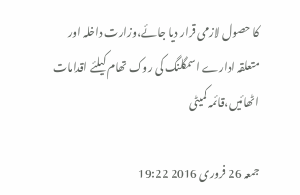کا حصول لازمی قرار دیا جائے،وزارت داخلہ اور متعلقہ ادارے اسمگلنگ کی روک تھام کیلئے اقدامات اٹھائیں،قائمہ کمیٹی

جمعہ 26 فروری 2016 19:22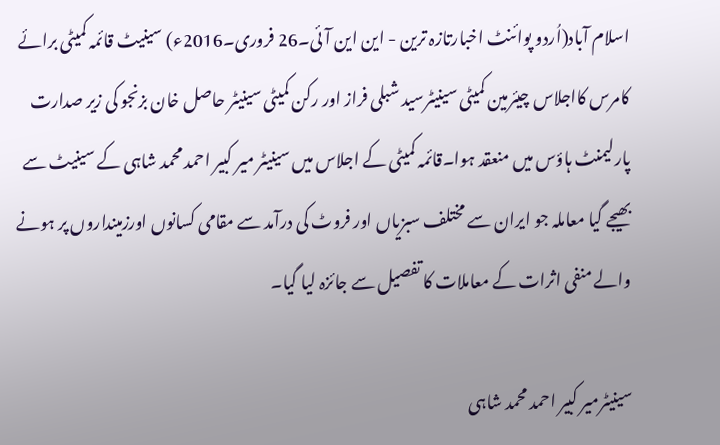اسلام آباد(اُردو پوائنٹ اخبارتازہ ترین - این این آئی۔26 فروری۔2016ء) سینیٹ قائمہ کمیٹی برائے کامرس کااجلاس چیئرمین کمیٹی سینیٹرسید شبلی فراز اور رکن کمیٹی سینیٹر حاصل خان بزنجو کی زیر صدارت پارلیمنٹ ہاؤس میں منعقد ہوا۔قائمہ کمیٹی کے اجلاس میں سینیٹر میر کبیر احمد محمد شاہی کے سینیٹ سے بھیجے گیا معاملہ جو ایران سے مختلف سبزیاں اور فروٹ کی درآمد سے مقامی کسانوں اورزمینداروں پر ہونے والے منفی اثرات کے معاملات کا تفصیل سے جائزہ لیا گیا۔

سینیٹرمیر کبیر احمد محمد شاہی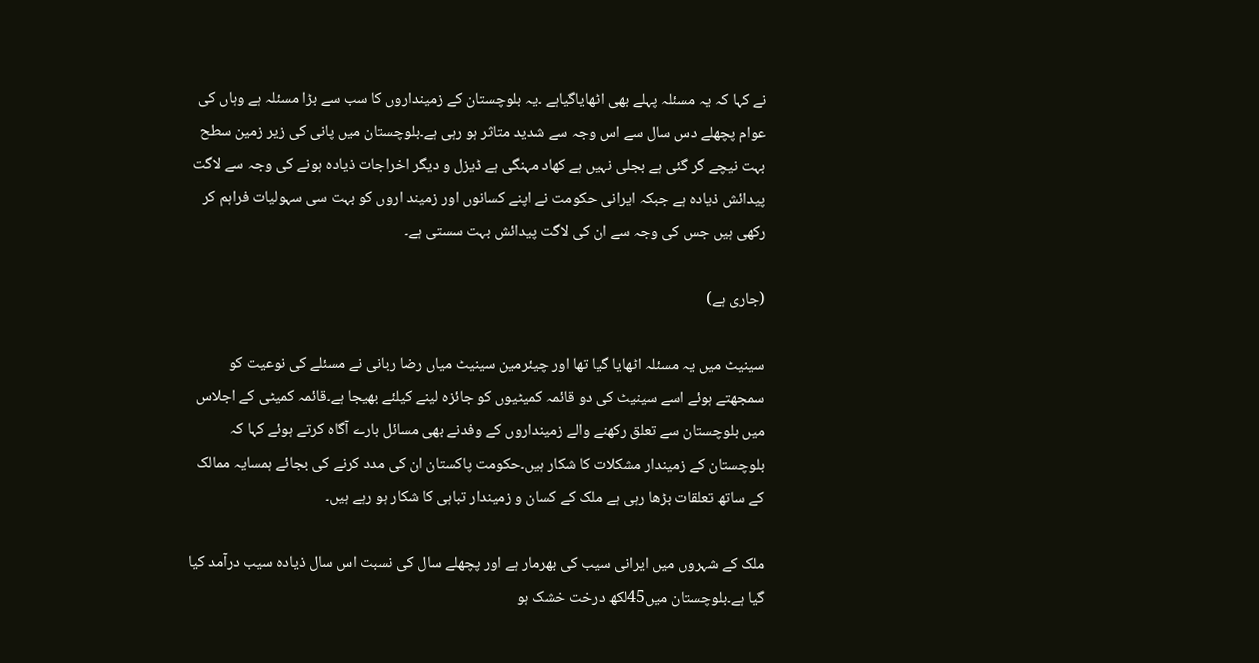نے کہا کہ یہ مسئلہ پہلے بھی اٹھایاگیاہے ۔یہ بلوچستان کے زمینداروں کا سب سے بڑا مسئلہ ہے وہاں کی عوام پچھلے دس سال سے اس وجہ سے شدید متاثر ہو رہی ہے۔بلوچستان میں پانی کی زیر زمین سطح بہت نیچے گر گئی ہے بجلی نہیں ہے کھاد مہنگی ہے ڈیزل و دیگر اخراجات ذیادہ ہونے کی وجہ سے لاگت پیدائش ذیادہ ہے جبکہ ایرانی حکومت نے اپنے کسانوں اور زمیند اروں کو بہت سی سہولیات فراہم کر رکھی ہیں جس کی وجہ سے ان کی لاگت پیدائش بہت سستی ہے۔

(جاری ہے)

سینیٹ میں یہ مسئلہ اٹھایا گیا تھا اور چیئرمین سینیٹ میاں رضا ربانی نے مسئلے کی نوعیت کو سمجھتے ہوئے اسے سینیٹ کی دو قائمہ کمیٹیوں کو جائزہ لینے کیلئے بھیجا ہے۔قائمہ کمیٹی کے اجلاس میں بلوچستان سے تعلق رکھنے والے زمینداروں کے وفدنے بھی مسائل بارے آگاہ کرتے ہوئے کہا کہ بلوچستان کے زمیندار مشکلات کا شکار ہیں۔حکومت پاکستان ان کی مدد کرنے کی بجائے ہمسایہ ممالک کے ساتھ تعلقات بڑھا رہی ہے ملک کے کسان و زمیندار تباہی کا شکار ہو رہے ہیں۔

ملک کے شہروں میں ایرانی سیب کی بھرمار ہے اور پچھلے سال کی نسبت اس سال ذیادہ سیب درآمد کیا گیا ہے۔بلوچستان میں45لکھ درخت خشک ہو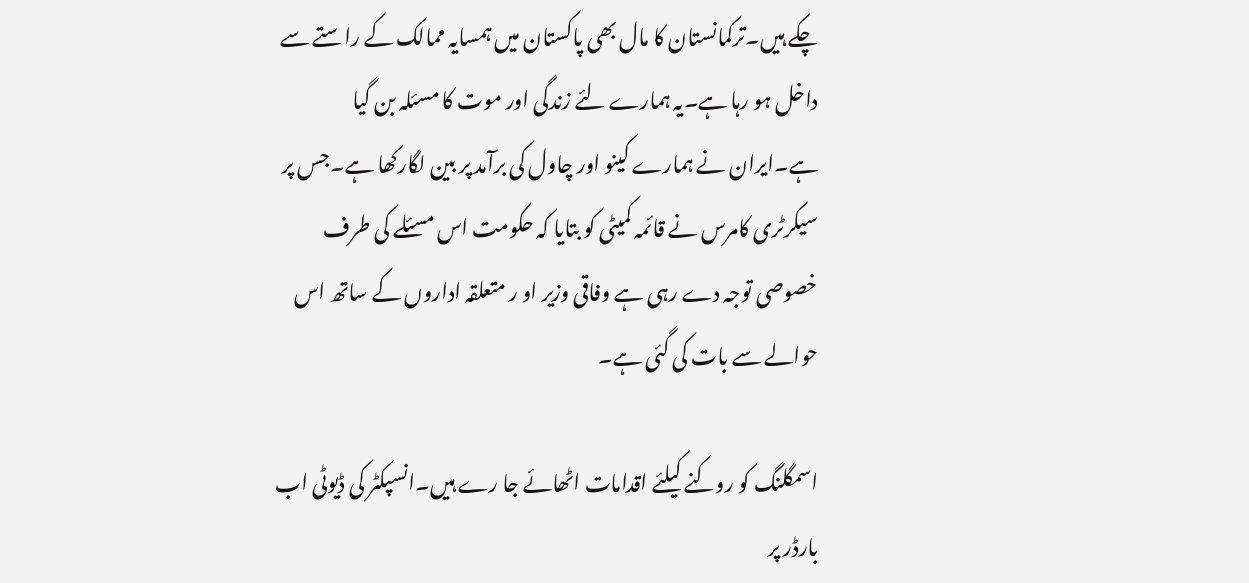چکے ہیں۔ترکمانستان کا مال بھی پاکستان میں ہمسایہ ممالک کے راستے سے داخل ہو رہا ہے۔یہ ہمارے لئے زندگی اور موت کا مسئلہ بن گیا ہے۔ایران نے ہمارے کینو اور چاول کی برآمد پر بین لگارکھا ہے۔جس پر سیکرٹری کامرس نے قائمہ کمیٹی کو بتایا کہ حکومت اس مسئلے کی طرف خصوصی توجہ دے رہی ہے وفاقی وزیر او ر متعلقہ اداروں کے ساتھ اس حوالے سے بات کی گئی ہے۔

اسمگلنگ کو روکنے کیلئے اقدامات اٹھائے جا رے ہیں۔انسپکٹر کی ڈیوٹی اب بارڈر پر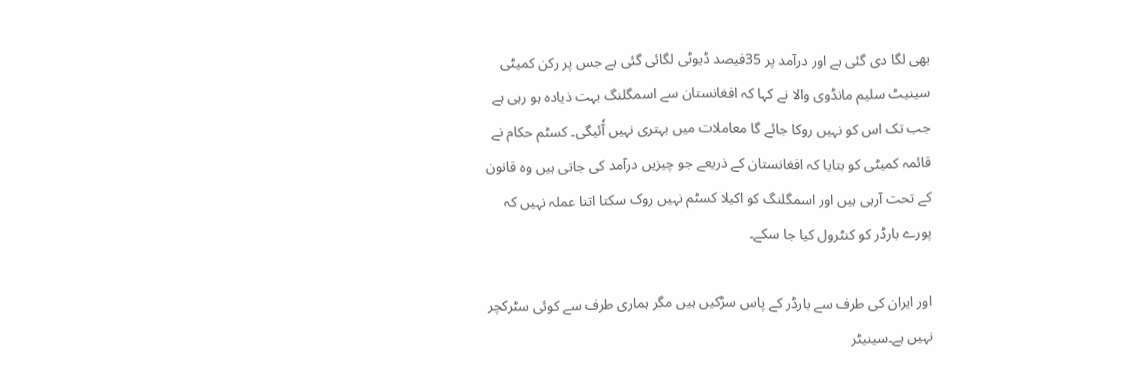بھی لگا دی گئی ہے اور درآمد پر 35فیصد ڈیوٹی لگائی گئی ہے جس پر رکن کمیٹی سینیٹ سلیم مانڈوی والا نے کہا کہ افغانستان سے اسمگلنگ بہت ذیادہ ہو رہی ہے جب تک اس کو نہیں روکا جائے گا معاملات میں بہتری نہیں آٗئیگی۔ کسٹم حکام نے قائمہ کمیٹی کو بتایا کہ افغانستان کے ذریعے جو چیزیں درآمد کی جاتی ہیں وہ قانون کے تحت آرہی ہیں اور اسمگلنگ کو اکیلا کسٹم نہیں روک سکتا اتنا عملہ نہیں کہ پورے بارڈر کو کنٹرول کیا جا سکے۔

اور ایران کی طرف سے بارڈر کے پاس سڑکیں ہیں مگر ہماری طرف سے کوئی سٹرکچر نہیں ہے۔سینیٹر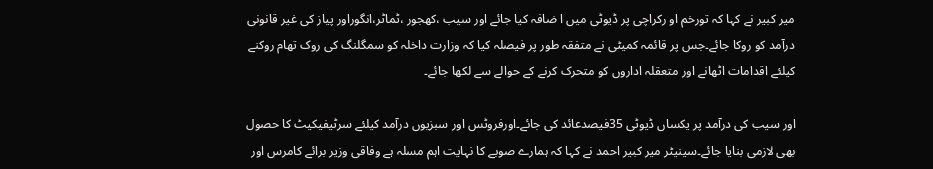میر کبیر نے کہا کہ تورخم او رکراچی پر ڈیوٹی میں ا ضافہ کیا جائے اور سیب ،کھجور ،ٹماٹر،انگوراور پیاز کی غیر قانونی درآمد کو روکا جائے۔جس پر قائمہ کمیٹی نے متفقہ طور پر فیصلہ کیا کہ وزارت داخلہ کو سمگلنگ کی روک تھام روکنے کیلئے اقدامات اٹھانے اور متعقلہ اداروں کو متحرک کرنے کے حوالے سے لکھا جائے۔

اور سیب کی درآمد پر یکساں ڈیوٹی 35فیصدعائد کی جائے۔اورفروٹس اور سبزیوں درآمد کیلئے سرٹیفیکیٹ کا حصول بھی لازمی بنایا جائے۔سینیٹر میر کبیر احمد نے کہا کہ ہمارے صوبے کا نہایت اہم مسلہ ہے وفاقی وزیر برائے کامرس اور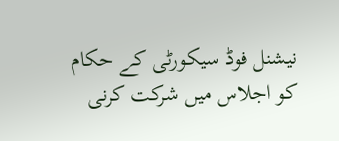نیشنل فوڈ سیکورٹی کے حکام کو اجلاس میں شرکت کرنی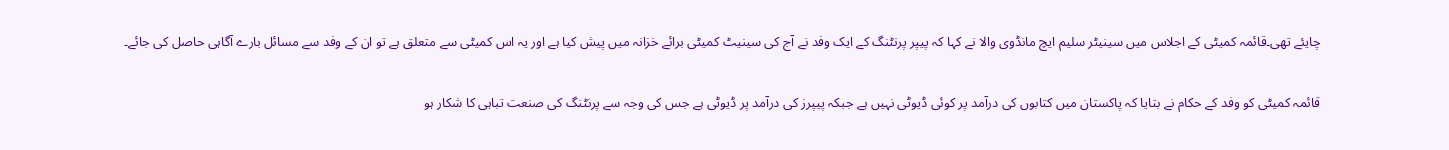چایئے تھی۔قائمہ کمیٹی کے اجلاس میں سینیٹر سلیم ایچ مانڈوی والا نے کہا کہ پیپر پرنٹنگ کے ایک وفد نے آج کی سینیٹ کمیٹی برائے خزانہ میں پیش کیا ہے اور یہ اس کمیٹی سے متعلق ہے تو ان کے وفد سے مسائل بارے آگاہی حاصل کی جائے۔

قائمہ کمیٹی کو وفد کے حکام نے بتایا کہ پاکستان میں کتابوں کی درآمد پر کوئی ڈیوٹی نہیں ہے جبکہ پیپرز کی درآمد پر ڈیوٹی ہے جس کی وجہ سے پرنٹنگ کی صنعت تباہی کا شکار ہو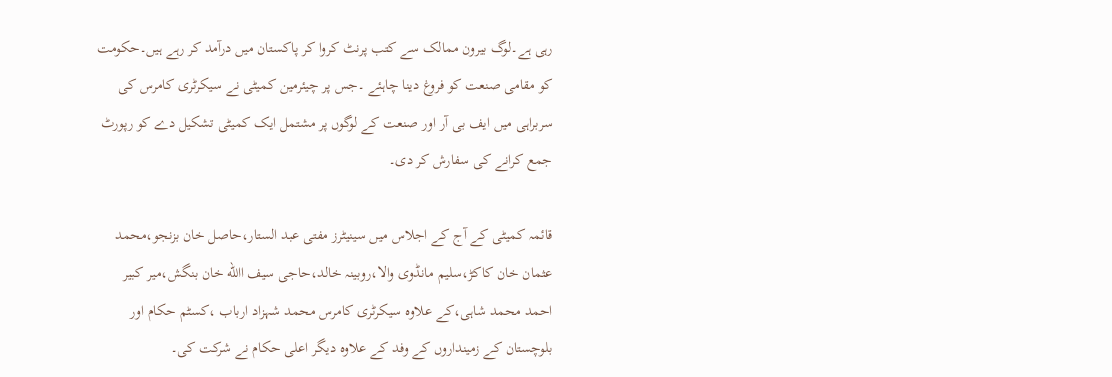رہی ہے۔لوگ بیرون ممالک سے کتب پرنٹ کروا کر پاکستان میں درآمد کر رہے ہیں۔حکومت کو مقامی صنعت کو فروغ دینا چاہئے ۔جس پر چیئرمین کمیٹی نے سیکرٹری کامرس کی سربراہی میں ایف بی آر اور صنعت کے لوگوں پر مشتمل ایک کمیٹی تشکیل دے کو رپورٹ جمع کرانے کی سفارش کر دی۔

قائمہ کمیٹی کے آج کے اجلاس میں سینیٹرز مفتی عبد الستار،حاصل خان بزنجو،محمد عثمان خان کاکڑ،سلیم مانڈوی والا،روبینہ خالد،حاجی سیف االله خان بنگش،میر کبیر احمد محمد شاہی،کے علاوہ سیکرٹری کامرس محمد شہزاد ارباب ،کسٹم حکام اور بلوچستان کے زمینداروں کے وفد کے علاوہ دیگر اعلی حکام نے شرکت کی۔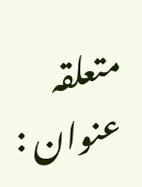متعلقہ عنوان :